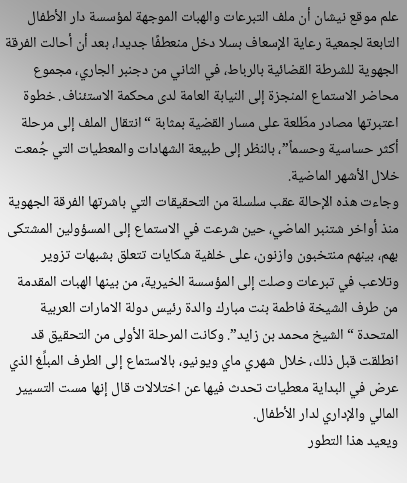علم موقع نيشان أن ملف التبرعات والهبات الموجهة لمؤسسة دار الأطفال التابعة لجمعية رعاية الإسعاف بسلا دخل منعطفًا جديدا، بعد أن أحالت الفرقة الجهوية للشرطة القضائية بالرباط، في الثاني من دجنبر الجاري، مجموع محاضر الاستماع المنجزة إلى النيابة العامة لدى محكمة الاستئناف. خطوة اعتبرتها مصادر مطّلعة على مسار القضية بمثابة “انتقال الملف إلى مرحلة أكثر حساسية وحسماً”، بالنظر إلى طبيعة الشهادات والمعطيات التي جُمعت خلال الأشهر الماضية.
وجاءت هذه الإحالة عقب سلسلة من التحقيقات التي باشرتها الفرقة الجهوية منذ أواخر شتنبر الماضي، حين شرعت في الاستماع إلى المسؤولين المشتكى بهم، بينهم منتخبون وازنون، على خلفية شكايات تتعلق بشبهات تزوير وتلاعب في تبرعات وصلت إلى المؤسسة الخيرية، من بينها الهبات المقدمة من طرف الشيخة فاطمة بنت مبارك والدة رئيس دولة الامارات العربية المتحدة “الشيخ محمد بن زايد”. وكانت المرحلة الأولى من التحقيق قد انطلقت قبل ذلك، خلال شهري ماي ويونيو، بالاستماع إلى الطرف المبلِّغ الذي عرض في البداية معطيات تحدث فيها عن اختلالات قال إنها مست التسيير المالي والإداري لدار الأطفال.
ويعيد هذا التطور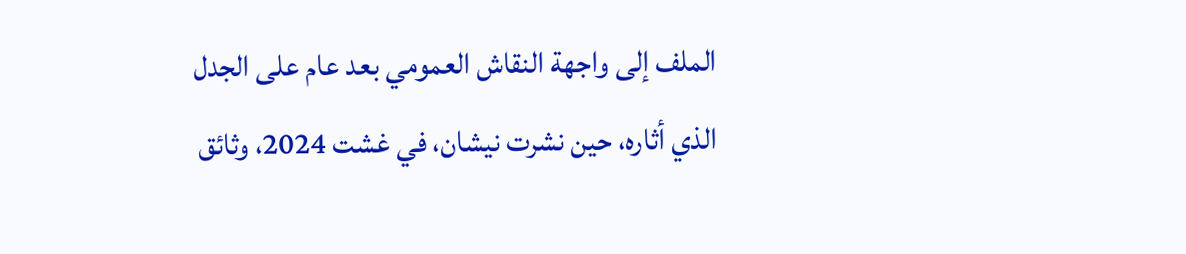الملف إلى واجهة النقاش العمومي بعد عام على الجدل الذي أثاره، حين نشرت نيشان، في غشت 2024، وثائق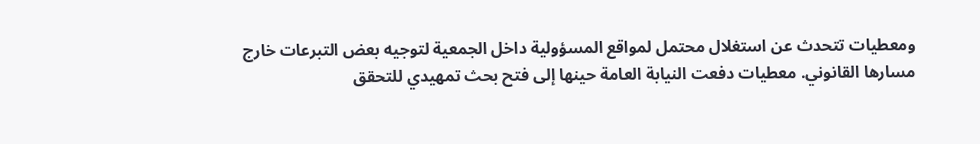ومعطيات تتحدث عن استغلال محتمل لمواقع المسؤولية داخل الجمعية لتوجيه بعض التبرعات خارج مسارها القانوني. معطيات دفعت النيابة العامة حينها إلى فتح بحث تمهيدي للتحقق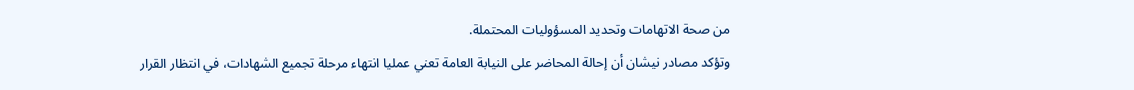من صحة الاتهامات وتحديد المسؤوليات المحتملة.
وتؤكد مصادر نيشان أن إحالة المحاضر على النيابة العامة تعني عمليا انتهاء مرحلة تجميع الشهادات، في انتظار القرار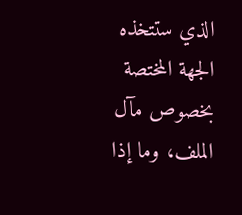الذي ستتخذه الجهة المختصة بخصوص مآل الملف، وما إذا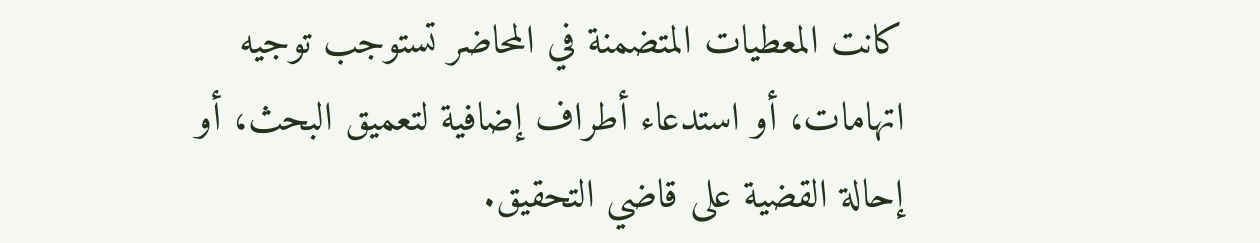كانت المعطيات المتضمنة في المحاضر تستوجب توجيه اتهامات، أو استدعاء أطراف إضافية لتعميق البحث، أو إحالة القضية على قاضي التحقيق.